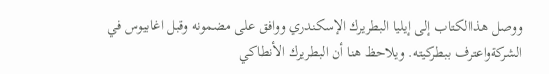ووصل هذاالكتاب إلى إيليا البطريرك الإسكندري ووافق على مضمونه وقبل اغابيوس في الشركةواعترف ببطركيته. ويلاحظ هنا أن البطريرك الأنطاكي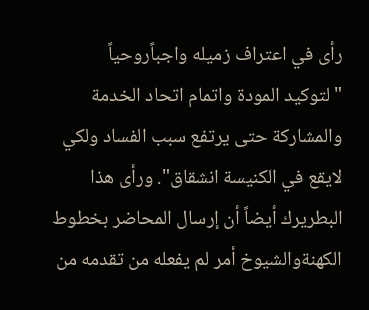رأى في اعتراف زميله واجباًروحياً "لتوكيد المودة واتمام اتحاد الخدمة والمشاركة حتى يرتفع سبب الفساد ولكي لايقع في الكنيسة انشقاق". ورأى هذا البطريرك أيضاً أن إرسال المحاضر بخطوط الكهنةوالشيوخ أمر لم يفعله من تقدمه من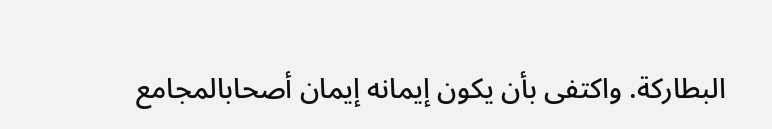البطاركة. واكتفى بأن يكون إيمانه إيمان أصحابالمجامع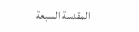المقدسة السبعة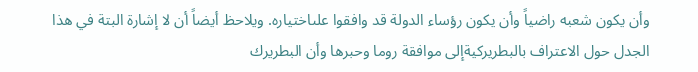وأن يكون شعبه راضياً وأن يكون رؤساء الدولة قد وافقوا علىاختياره. ويلاحظ أيضاً أن لا إشارة البتة في هذا الجدل حول الاعتراف بالبطريركيةإلى موافقة روما وحبرها وأن البطريرك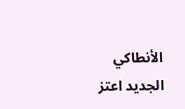الأنطاكي الجديد اعتز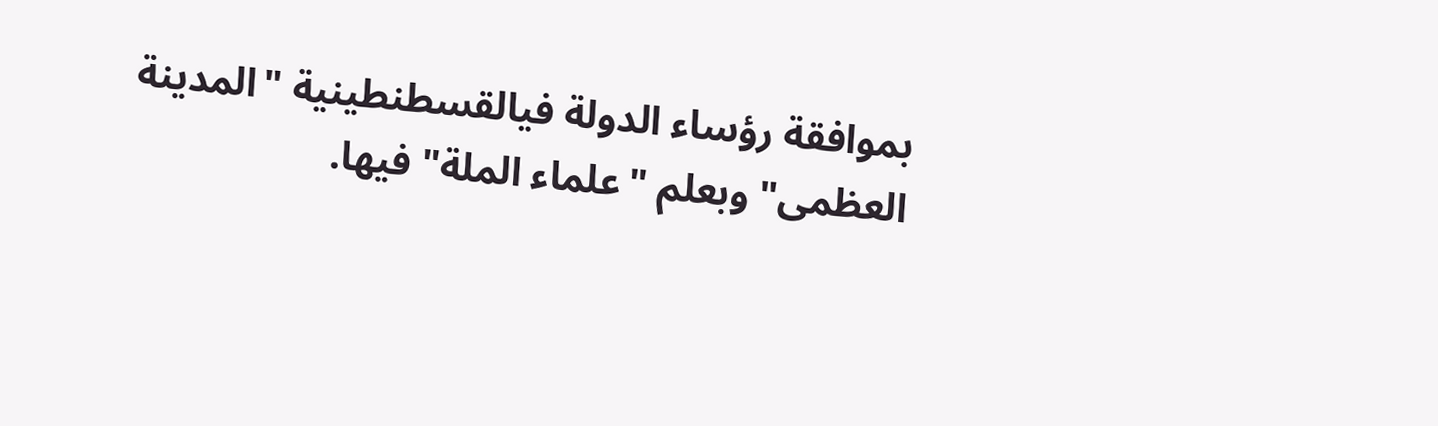بموافقة رؤساء الدولة فيالقسطنطينية "المدينة العظمى" وبعلم "علماء الملة" فيها.